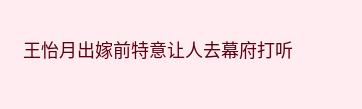王怡月出嫁前特意让人去幕府打听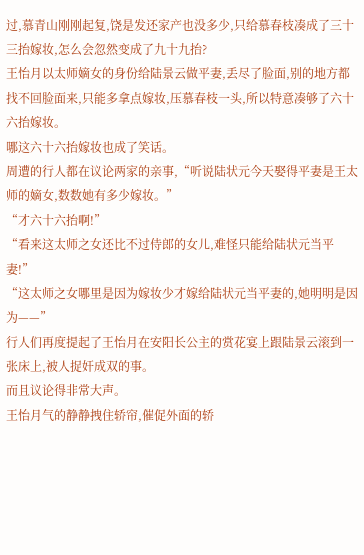过,慕青山刚刚起复,饶是发还家产也没多少,只给慕春枝凑成了三十三抬嫁妆,怎么会忽然变成了九十九抬?
王怡月以太师嫡女的身份给陆景云做平妻,丢尽了脸面,别的地方都找不回脸面来,只能多拿点嫁妆,压慕春枝一头,所以特意凑够了六十六抬嫁妆。
哪这六十六抬嫁妆也成了笑话。
周遭的行人都在议论两家的亲事,“听说陆状元今天娶得平妻是王太师的嫡女,数数她有多少嫁妆。”
“才六十六抬啊!”
“看来这太师之女还比不过侍郎的女儿,难怪只能给陆状元当平妻!”
“这太师之女哪里是因为嫁妆少才嫁给陆状元当平妻的,她明明是因为——”
行人们再度提起了王怡月在安阳长公主的赏花宴上跟陆景云滚到一张床上,被人捉奸成双的事。
而且议论得非常大声。
王怡月气的静静拽住轿帘,催促外面的轿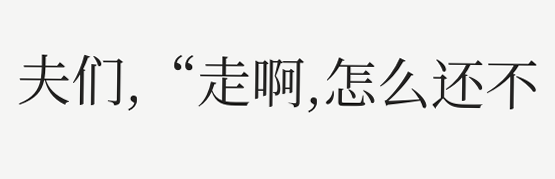夫们,“走啊,怎么还不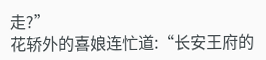走?”
花轿外的喜娘连忙道:“长安王府的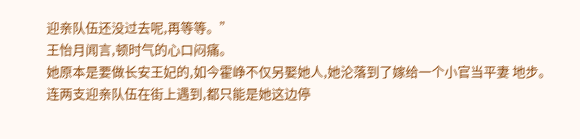迎亲队伍还没过去呢,再等等。”
王怡月闻言,顿时气的心口闷痛。
她原本是要做长安王妃的,如今霍峥不仅另娶她人,她沦落到了嫁给一个小官当平妻 地步。
连两支迎亲队伍在街上遇到,都只能是她这边停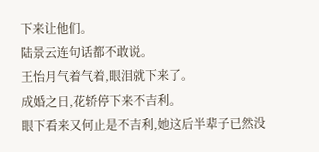下来让他们。
陆景云连句话都不敢说。
王怡月气着气着,眼泪就下来了。
成婚之日,花轿停下来不吉利。
眼下看来又何止是不吉利,她这后半辈子已然没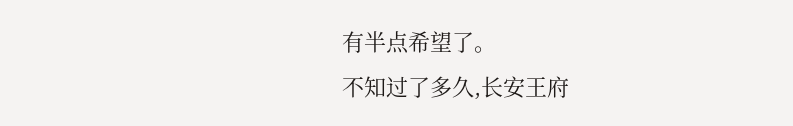有半点希望了。
不知过了多久,长安王府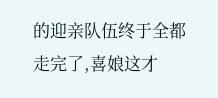的迎亲队伍终于全都走完了,喜娘这才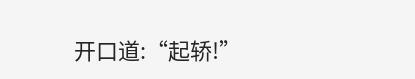开口道:“起轿!”